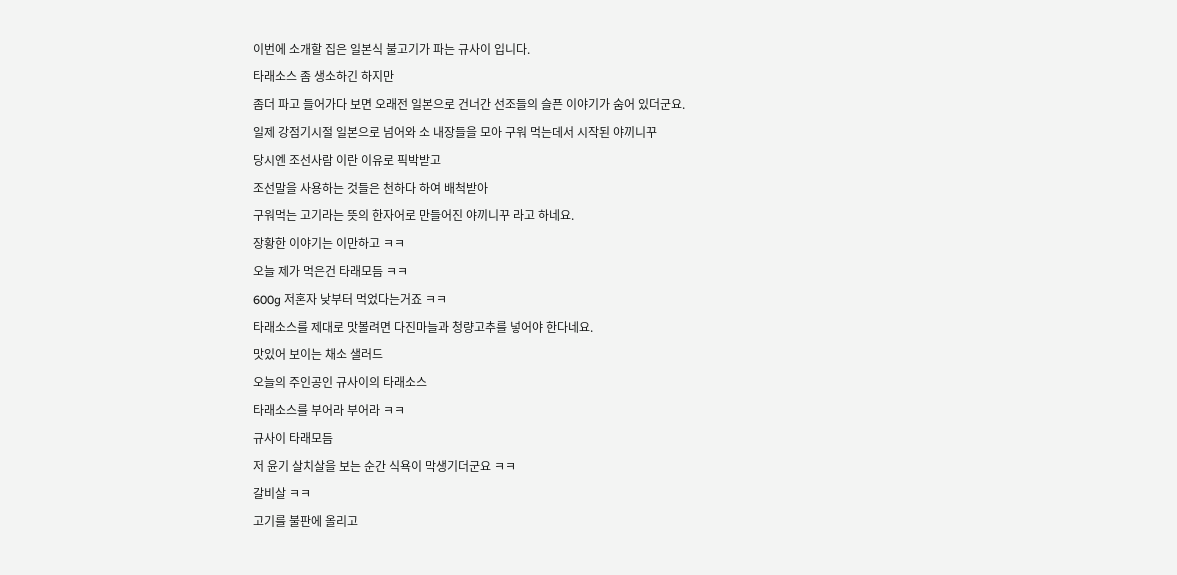이번에 소개할 집은 일본식 불고기가 파는 규사이 입니다.
타래소스 좀 생소하긴 하지만
좀더 파고 들어가다 보면 오래전 일본으로 건너간 선조들의 슬픈 이야기가 숨어 있더군요.
일제 강점기시절 일본으로 넘어와 소 내장들을 모아 구워 먹는데서 시작된 야끼니꾸
당시엔 조선사람 이란 이유로 픽박받고
조선말을 사용하는 것들은 천하다 하여 배척받아
구워먹는 고기라는 뜻의 한자어로 만들어진 야끼니꾸 라고 하네요.
장황한 이야기는 이만하고 ㅋㅋ
오늘 제가 먹은건 타래모듬 ㅋㅋ
600g 저혼자 낮부터 먹었다는거죠 ㅋㅋ
타래소스를 제대로 맛볼려면 다진마늘과 청량고추를 넣어야 한다네요.
맛있어 보이는 채소 샐러드
오늘의 주인공인 규사이의 타래소스
타래소스를 부어라 부어라 ㅋㅋ
규사이 타래모듬
저 윤기 살치살을 보는 순간 식욕이 막생기더군요 ㅋㅋ
갈비살 ㅋㅋ
고기를 불판에 올리고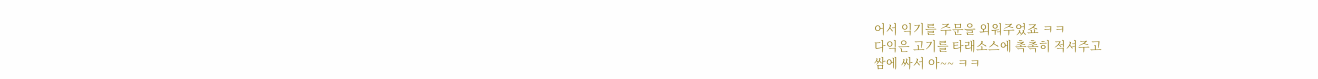어서 익기를 주문을 외워주었죠 ㅋㅋ
다익은 고기를 타래소스에 촉촉히 적셔주고
쌈에 싸서 아~~ ㅋㅋ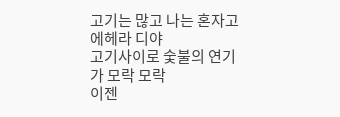고기는 많고 나는 혼자고
에헤라 디야
고기사이로 숯불의 연기가 모락 모락
이젠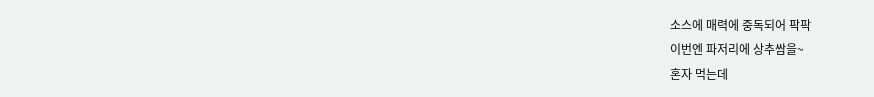소스에 매력에 중독되어 팍팍
이번엔 파저리에 상추쌈을~
혼자 먹는데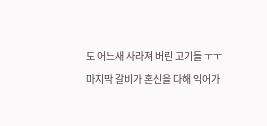도 어느새 사라져 버린 고기들 ㅜㅜ
마지막 갈비가 혼신을 다해 익어가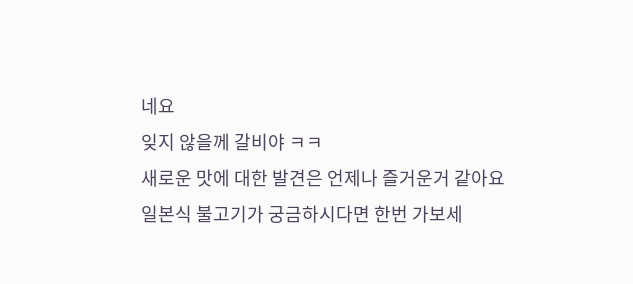네요
잊지 않을께 갈비야 ㅋㅋ
새로운 맛에 대한 발견은 언제나 즐거운거 같아요
일본식 불고기가 궁금하시다면 한번 가보세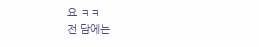요 ㅋㅋ
전 담에는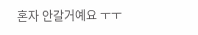혼자 안갈거예요 ㅜㅜ